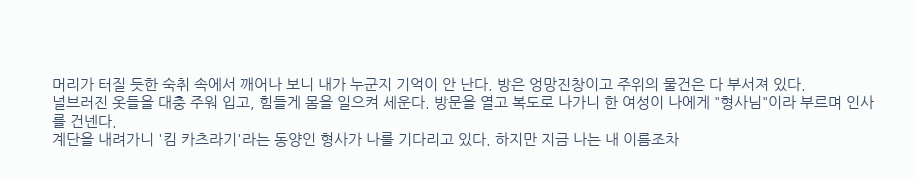머리가 터질 듯한 숙취 속에서 깨어나 보니 내가 누군지 기억이 안 난다. 방은 엉망진창이고 주위의 물건은 다 부서져 있다.
널브러진 옷들을 대충 주워 입고, 힘들게 몸을 일으켜 세운다. 방문을 열고 복도로 나가니 한 여성이 나에게 "형사님"이라 부르며 인사를 건넨다.
계단을 내려가니 '킴 카츠라기'라는 동양인 형사가 나를 기다리고 있다. 하지만 지금 나는 내 이름조차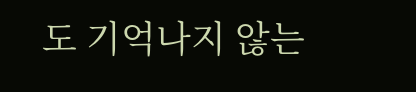도 기억나지 않는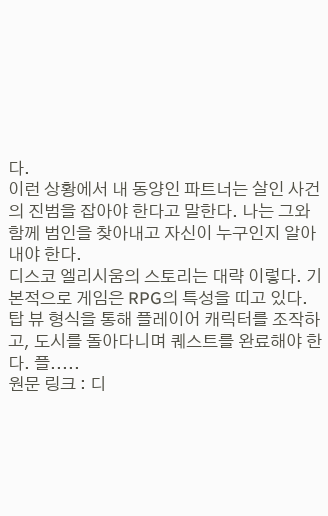다.
이런 상황에서 내 동양인 파트너는 살인 사건의 진범을 잡아야 한다고 말한다. 나는 그와 함께 범인을 찾아내고 자신이 누구인지 알아내야 한다.
디스코 엘리시움의 스토리는 대략 이렇다. 기본적으로 게임은 RPG의 특성을 띠고 있다.
탑 뷰 형식을 통해 플레이어 캐릭터를 조작하고, 도시를 돌아다니며 퀘스트를 완료해야 한다. 플.....
원문 링크 : 디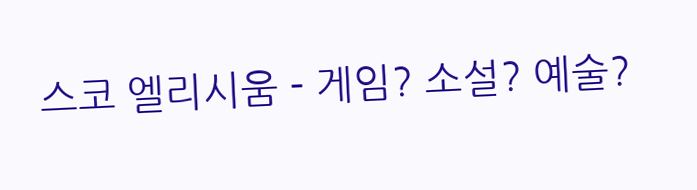스코 엘리시움 - 게임? 소설? 예술?